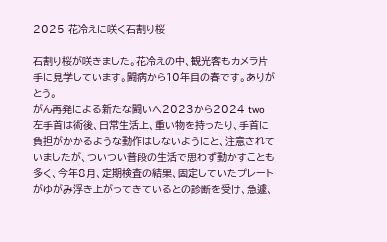2025 花冷えに咲く石割り桜

石割り桜が咲きました。花冷えの中、観光客もカメラ片手に見学しています。闘病から10年目の春です。ありがとう。
がん再発による新たな闘いへ2023から2024 two
左手首は術後、日常生活上、重い物を持ったり、手首に負担がかかるような動作はしないようにと、注意されていましたが、ついつい普段の生活で思わず動かすことも多く、今年8月、定期検査の結果、固定していたプレートがゆがみ浮き上がってきているとの診断を受け、急遽、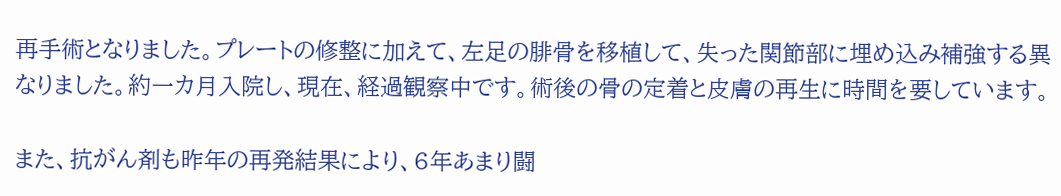再手術となりました。プレートの修整に加えて、左足の腓骨を移植して、失った関節部に埋め込み補強する異なりました。約一カ月入院し、現在、経過観察中です。術後の骨の定着と皮膚の再生に時間を要しています。

また、抗がん剤も昨年の再発結果により、6年あまり闘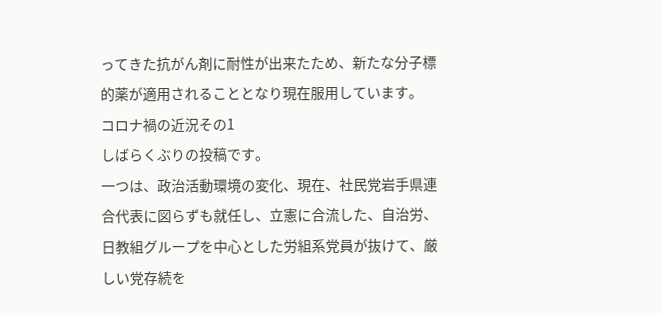ってきた抗がん剤に耐性が出来たため、新たな分子標的薬が適用されることとなり現在服用しています。
コロナ禍の近況その1
しばらくぶりの投稿です。
一つは、政治活動環境の変化、現在、社民党岩手県連合代表に図らずも就任し、立憲に合流した、自治労、日教組グループを中心とした労組系党員が抜けて、厳しい党存続を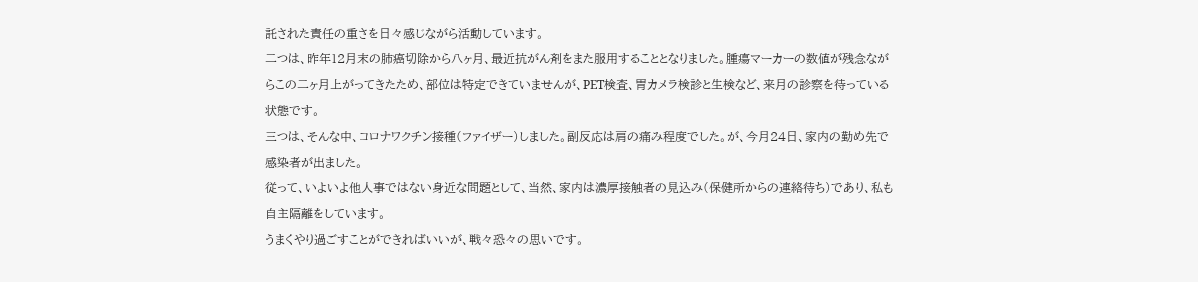託された責任の重さを日々感じながら活動しています。
二つは、昨年12月末の肺癌切除から八ヶ月、最近抗がん剤をまた服用することとなりました。腫瘍マーカーの数値が残念ながらこの二ヶ月上がってきたため、部位は特定できていませんが、PET検査、胃カメラ検診と生検など、来月の診察を待っている状態です。
三つは、そんな中、コロナワクチン接種(ファイザー)しました。副反応は肩の痛み程度でした。が、今月24日、家内の勤め先で感染者が出ました。
従って、いよいよ他人事ではない身近な問題として、当然、家内は濃厚接触者の見込み(保健所からの連絡待ち)であり、私も自主隔離をしています。
うまくやり過ごすことができればいいが、戦々恐々の思いです。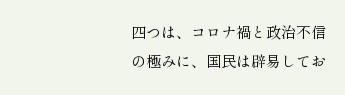四つは、コロナ禍と政治不信の極みに、国民は辟易してお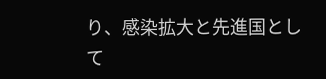り、感染拡大と先進国として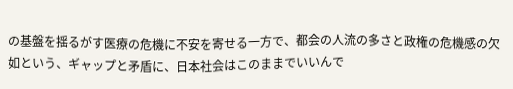の基盤を揺るがす医療の危機に不安を寄せる一方で、都会の人流の多さと政権の危機感の欠如という、ギャップと矛盾に、日本社会はこのままでいいんで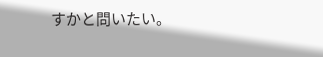すかと問いたい。